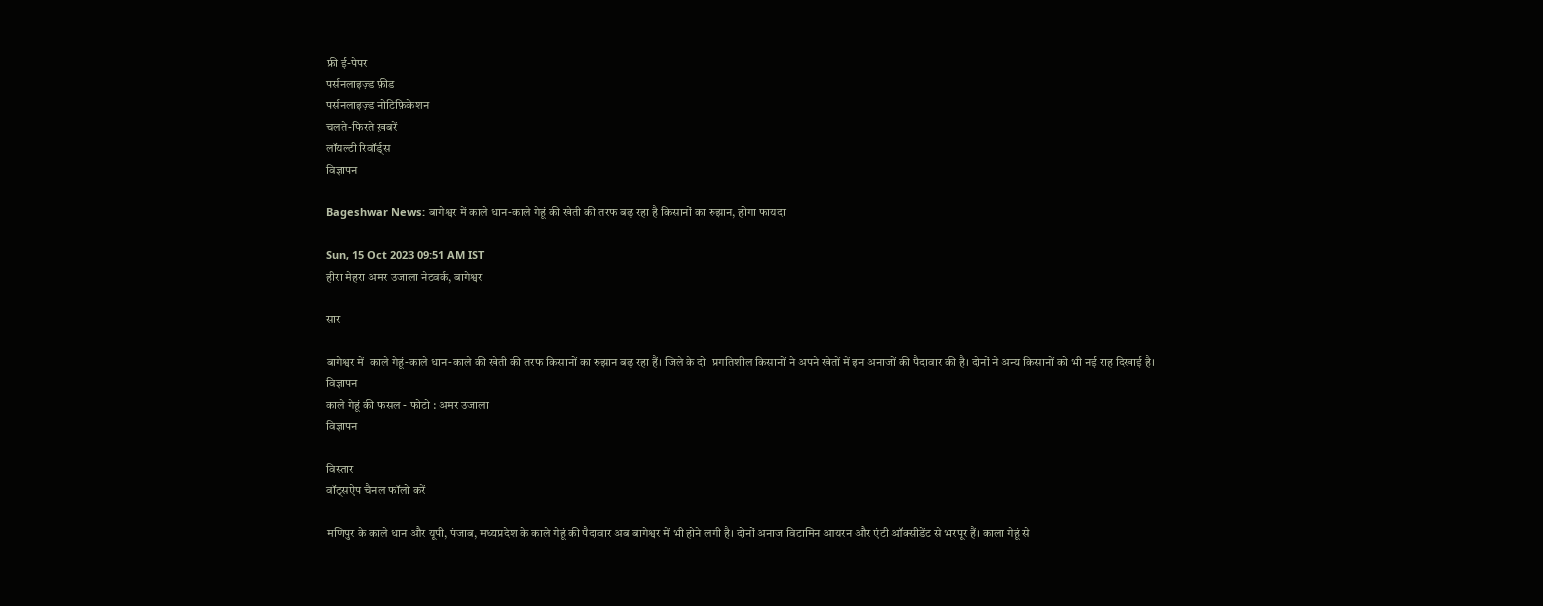फ्री ई-पेपर
पर्सनलाइज़्ड फ़ीड
पर्सनलाइज़्ड नोटिफ़िकेशन
चलते-फिरते ख़बरें
लॉयल्टी रिवॉर्ड्स
विज्ञापन

Bageshwar News: बागेश्वर में काले धान-काले गेहूं की खेती की तरफ बढ़ रहा है किसानों का रुझान, होगा फायदा

Sun, 15 Oct 2023 09:51 AM IST
हीरा मेहरा अमर उजाला नेटवर्क, बागेश्वर

सार

बागेश्वर में  काले गेहूं-काले धान-काले की खेती की तरफ किसानों का रुझान बढ़ रहा हैं। जिले के दो  प्रगतिशील किसानों ने अपने खेतों में इन अनाजों की पैदावार की है। दोनों ने अन्य किसानों को भी नई राह दिखाई है।
विज्ञापन
काले गेहूं की फसल - फोटो : अमर उजाला
विज्ञापन

विस्तार
वॉट्सऐप चैनल फॉलो करें

मणिपुर के काले धान और यूपी, पंजाब, मध्यप्रदेश के काले गेहूं की पैदावार अब बागेश्वर में भी होने लगी है। दोनों अनाज विटामिन आयरन और एंटी ऑक्सीडेंट से भरपूर हैं। काला गेहूं से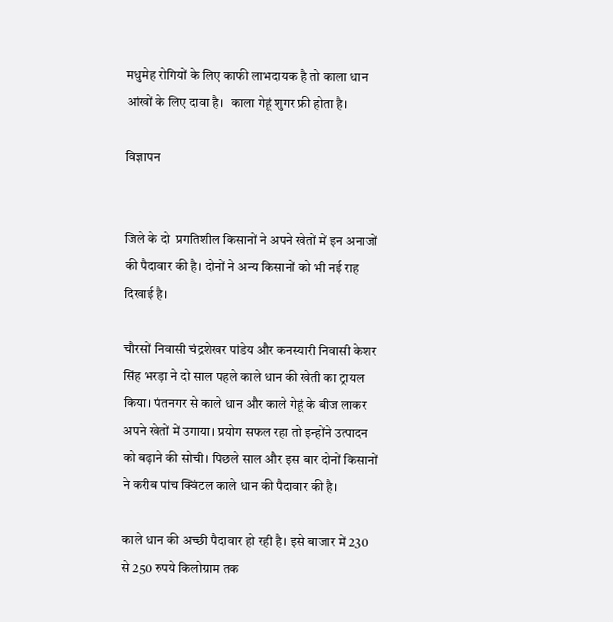मधुमेह रोगियों के लिए काफी लाभदायक है तो काला धान आंखों के लिए दावा है।  काला गेहूं शुगर फ्री होता है।

विज्ञापन


जिले के दो  प्रगतिशील किसानों ने अपने खेतों में इन अनाजों की पैदावार की है। दोनों ने अन्य किसानों को भी नई राह दिखाई है।

चौरसों निवासी चंद्रशेखर पांडेय और कनस्यारी निवासी केशर सिंह भरड़ा ने दो साल पहले काले धान की खेती का ट्रायल किया। पंतनगर से काले धान और काले गेहूं के बीज लाकर अपने खेतों में उगाया। प्रयोग सफल रहा तो इन्होंने उत्पादन को बढ़ाने की सोची। पिछले साल और इस बार दोनों किसानों ने करीब पांच क्विंटल काले धान की पैदावार की है।

काले धान की अच्छी पैदावार हो रही है। इसे बाजार में 230 से 250 रुपये किलोग्राम तक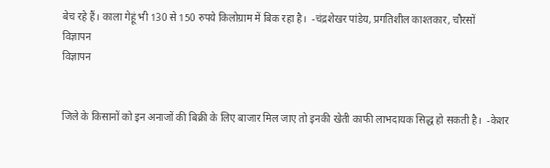बेच रहे हैं। काला गेहूं भी 130 से 150 रुपये किलोग्राम में बिक रहा है।  -चंद्रशेखर पांडेय, प्रगतिशील काश्तकार, चौरसों
विज्ञापन
विज्ञापन


जिले के किसानों को इन अनाजों की बिक्री के लिए बाजार मिल जाए तो इनकी खेती काफी लाभदायक सिद्ध हो सकती है।  -केशर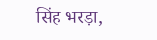सिंह भरड़ा,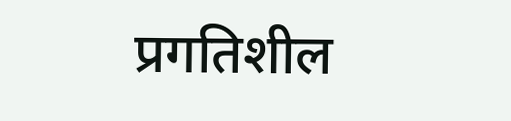प्रगतिशील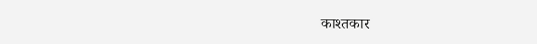काश्तकार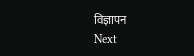विज्ञापन
Next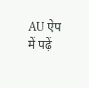AU ऐप में पढ़ें